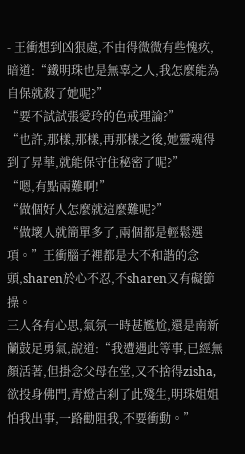- 王衝想到凶狠處,不由得微微有些愧疚,暗道:“鐵明珠也是無辜之人,我怎麼能為自保就殺了她呢?”
“要不試試張愛玲的色戒理論?”
“也許,那樣,那樣,再那樣之後,她靈魂得到了昇華,就能保守住秘密了呢?”
“嗯,有點兩難啊!”
“做個好人怎麼就這麼難呢?”
“做壞人就簡單多了,兩個都是輕鬆選項。”王衝腦子裡都是大不和諧的念頭,sharen於心不忍,不sharen又有礙節操。
三人各有心思,氣氛一時甚尷尬,還是南新蘭鼓足勇氣,說道:“我遭遇此等事,已經無顏活著,但掛念父母在堂,又不捨得zisha,欲投身佛門,青燈古刹了此殘生,明珠姐姐怕我出事,一路勸阻我,不要衝動。”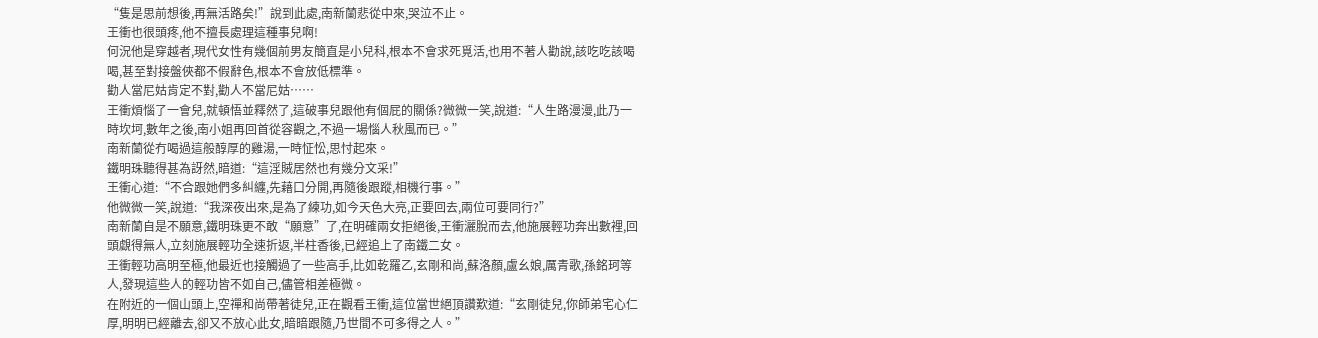“隻是思前想後,再無活路矣!”說到此處,南新蘭悲從中來,哭泣不止。
王衝也很頭疼,他不擅長處理這種事兒啊!
何況他是穿越者,現代女性有幾個前男友簡直是小兒科,根本不會求死覓活,也用不著人勸說,該吃吃該喝喝,甚至對接盤俠都不假辭色,根本不會放低標準。
勸人當尼姑肯定不對,勸人不當尼姑……
王衝煩惱了一會兒,就頓悟並釋然了,這破事兒跟他有個屁的關係?微微一笑,說道:“人生路漫漫,此乃一時坎坷,數年之後,南小姐再回首從容觀之,不過一場惱人秋風而已。”
南新蘭從冇喝過這般醇厚的雞湯,一時怔忪,思忖起來。
鐵明珠聽得甚為訝然,暗道:“這淫賊居然也有幾分文采!”
王衝心道:“不合跟她們多糾纏,先藉口分開,再隨後跟蹤,相機行事。”
他微微一笑,說道:“我深夜出來,是為了練功,如今天色大亮,正要回去,兩位可要同行?”
南新蘭自是不願意,鐵明珠更不敢“願意”了,在明確兩女拒絕後,王衝灑脫而去,他施展輕功奔出數裡,回頭覷得無人,立刻施展輕功全速折返,半柱香後,已經追上了南鐵二女。
王衝輕功高明至極,他最近也接觸過了一些高手,比如乾羅乙,玄剛和尚,蘇洛顏,盧幺娘,厲青歌,孫銘珂等人,發現這些人的輕功皆不如自己,儘管相差極微。
在附近的一個山頭上,空禪和尚帶著徒兒,正在觀看王衝,這位當世絕頂讚歎道:“玄剛徒兒,你師弟宅心仁厚,明明已經離去,卻又不放心此女,暗暗跟隨,乃世間不可多得之人。”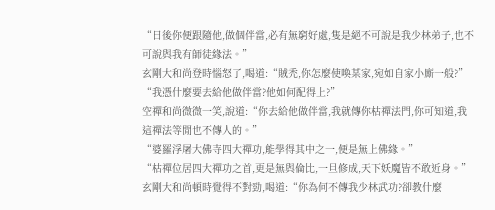“日後你便跟隨他,做個伴當,必有無窮好處,隻是絕不可說是我少林弟子,也不可說與我有師徒緣法。”
玄剛大和尚登時惱怒了,喝道:“賊禿,你怎麼使喚某家,宛如自家小廝一般?”
“我憑什麼要去給他做伴當?他如何配得上?”
空禪和尚微微一笑,說道:“你去給他做伴當,我就傳你枯禪法門,你可知道,我這禪法等閒也不傳人的。”
“婆羅浮屠大佛寺四大禪功,能學得其中之一,便是無上佛緣。”
“枯禪位居四大禪功之首,更是無與倫比,一旦修成,天下妖魔皆不敢近身。”
玄剛大和尚頓時覺得不對勁,喝道:“你為何不傳我少林武功?卻教什麼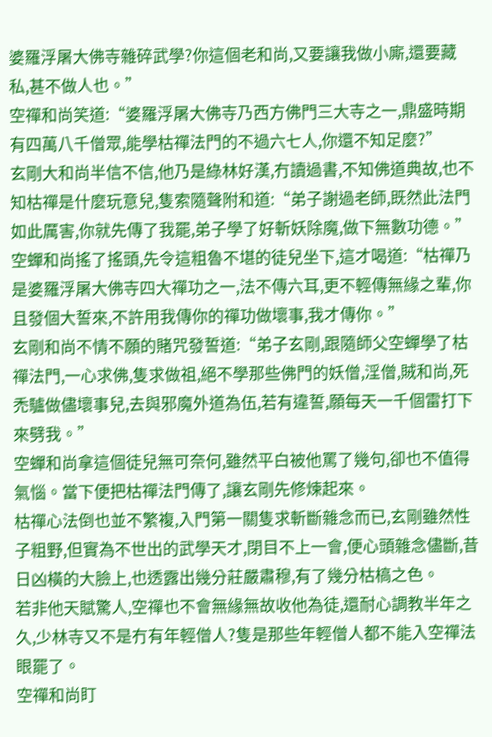婆羅浮屠大佛寺雜碎武學?你這個老和尚,又要讓我做小廝,還要藏私,甚不做人也。”
空禪和尚笑道:“婆羅浮屠大佛寺乃西方佛門三大寺之一,鼎盛時期有四萬八千僧眾,能學枯禪法門的不過六七人,你還不知足麼?”
玄剛大和尚半信不信,他乃是綠林好漢,冇讀過書,不知佛道典故,也不知枯禪是什麼玩意兒,隻索隨聲附和道:“弟子謝過老師,既然此法門如此厲害,你就先傳了我罷,弟子學了好斬妖除魔,做下無數功德。”
空蟬和尚搖了搖頭,先令這粗魯不堪的徒兒坐下,這才喝道:“枯禪乃是婆羅浮屠大佛寺四大禪功之一,法不傳六耳,更不輕傳無緣之輩,你且發個大誓來,不許用我傳你的禪功做壞事,我才傳你。”
玄剛和尚不情不願的賭咒發誓道:“弟子玄剛,跟隨師父空蟬學了枯禪法門,一心求佛,隻求做祖,絕不學那些佛門的妖僧,淫僧,賊和尚,死禿驢做儘壞事兒,去與邪魔外道為伍,若有違誓,願每天一千個雷打下來劈我。”
空蟬和尚拿這個徒兒無可奈何,雖然平白被他罵了幾句,卻也不值得氣惱。當下便把枯禪法門傳了,讓玄剛先修煉起來。
枯禪心法倒也並不繁複,入門第一關隻求斬斷雜念而已,玄剛雖然性子粗野,但實為不世出的武學天才,閉目不上一會,便心頭雜念儘斷,昔日凶橫的大臉上,也透露出幾分莊嚴肅穆,有了幾分枯槁之色。
若非他天賦驚人,空禪也不會無緣無故收他為徒,還耐心調教半年之久,少林寺又不是冇有年輕僧人?隻是那些年輕僧人都不能入空禪法眼罷了。
空禪和尚盯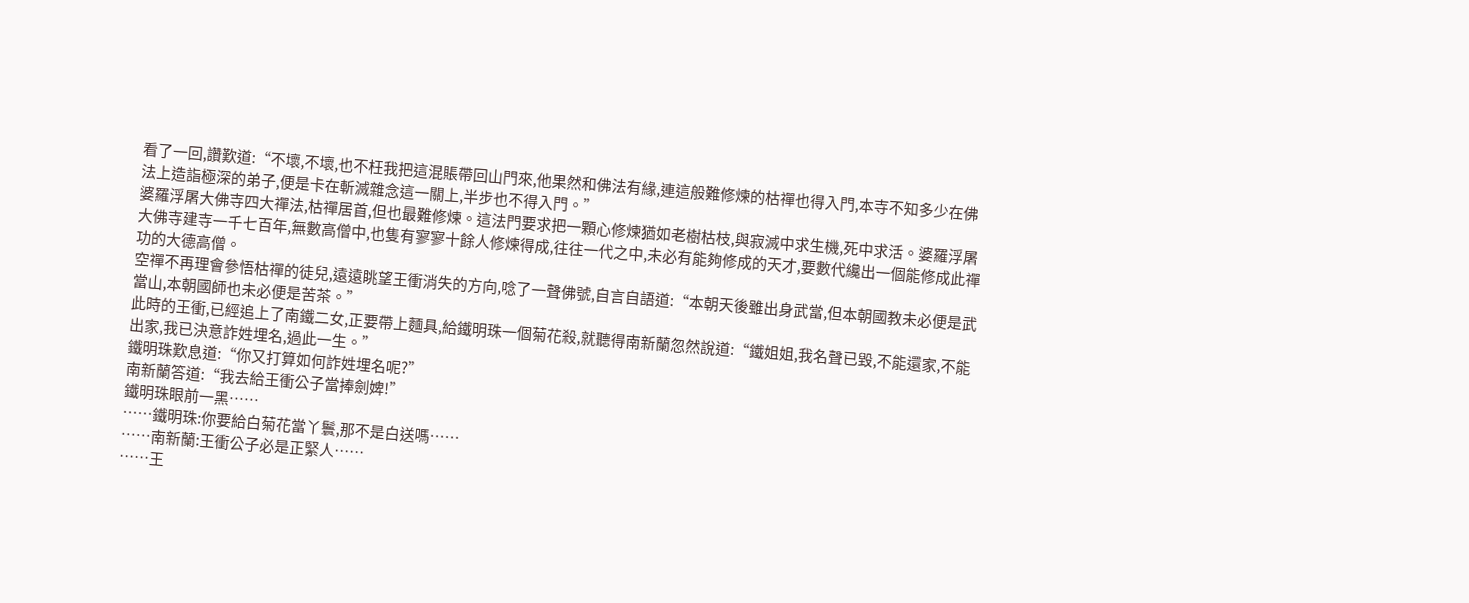看了一回,讚歎道:“不壞,不壞,也不枉我把這混賬帶回山門來,他果然和佛法有緣,連這般難修煉的枯禪也得入門,本寺不知多少在佛法上造詣極深的弟子,便是卡在斬滅雜念這一關上,半步也不得入門。”
婆羅浮屠大佛寺四大禪法,枯禪居首,但也最難修煉。這法門要求把一顆心修煉猶如老樹枯枝,與寂滅中求生機,死中求活。婆羅浮屠大佛寺建寺一千七百年,無數高僧中,也隻有寥寥十餘人修煉得成,往往一代之中,未必有能夠修成的天才,要數代纔出一個能修成此禪功的大德高僧。
空禪不再理會參悟枯禪的徒兒,遠遠眺望王衝消失的方向,唸了一聲佛號,自言自語道:“本朝天後雖出身武當,但本朝國教未必便是武當山,本朝國師也未必便是苦茶。”
此時的王衝,已經追上了南鐵二女,正要帶上麵具,給鐵明珠一個菊花殺,就聽得南新蘭忽然說道:“鐵姐姐,我名聲已毀,不能還家,不能出家,我已決意詐姓埋名,過此一生。”
鐵明珠歎息道:“你又打算如何詐姓埋名呢?”
南新蘭答道:“我去給王衝公子當捧劍婢!”
鐵明珠眼前一黑……
……鐵明珠:你要給白菊花當丫鬟,那不是白送嗎……
……南新蘭:王衝公子必是正緊人……
……王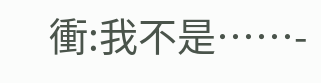衝:我不是……-